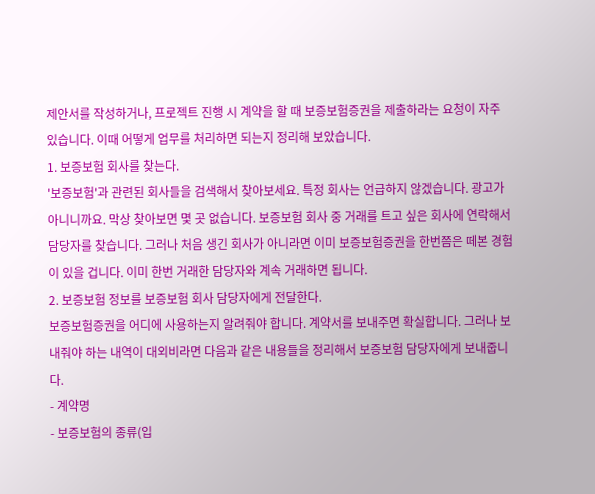제안서를 작성하거나, 프로젝트 진행 시 계약을 할 때 보증보험증권을 제출하라는 요청이 자주 있습니다. 이때 어떻게 업무를 처리하면 되는지 정리해 보았습니다.
1. 보증보험 회사를 찾는다.
'보증보험'과 관련된 회사들을 검색해서 찾아보세요. 특정 회사는 언급하지 않겠습니다. 광고가 아니니까요. 막상 찾아보면 몇 곳 없습니다. 보증보험 회사 중 거래를 트고 싶은 회사에 연락해서 담당자를 찾습니다. 그러나 처음 생긴 회사가 아니라면 이미 보증보험증권을 한번쯤은 떼본 경험이 있을 겁니다. 이미 한번 거래한 담당자와 계속 거래하면 됩니다.
2. 보증보험 정보를 보증보험 회사 담당자에게 전달한다.
보증보험증권을 어디에 사용하는지 알려줘야 합니다. 계약서를 보내주면 확실합니다. 그러나 보내줘야 하는 내역이 대외비라면 다음과 같은 내용들을 정리해서 보증보험 담당자에게 보내줍니다.
- 계약명
- 보증보험의 종류(입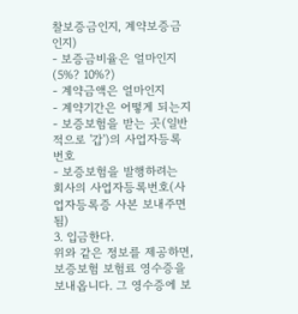찰보증금인지, 계약보증금인지)
- 보증금비율은 얼마인지(5%? 10%?)
- 계약금액은 얼마인지
- 계약기간은 어떻게 되는지
- 보증보험을 받는 곳(일반적으로 '갑')의 사업자등록번호
- 보증보험을 발행하려는 회사의 사업자등록번호(사업자등록증 사본 보내주면 됨)
3. 입금한다.
위와 같은 정보를 제공하면, 보증보험 보험료 영수증을 보내옵니다. 그 영수증에 보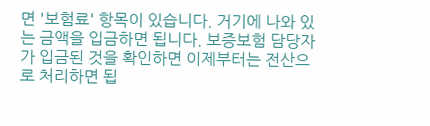면 '보험료' 항목이 있습니다. 거기에 나와 있는 금액을 입금하면 됩니다. 보증보험 담당자가 입금된 것을 확인하면 이제부터는 전산으로 처리하면 됩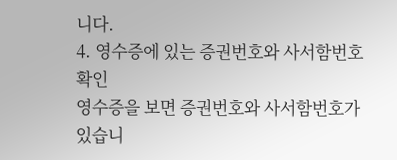니다.
4. 영수증에 있는 증권번호와 사서함번호 확인
영수증을 보면 증권번호와 사서함번호가 있습니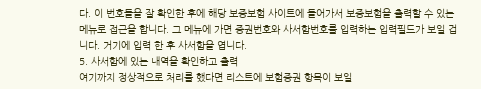다. 이 번호들을 잘 확인한 후에 해당 보증보험 사이트에 들어가서 보증보험을 출력할 수 있는 메뉴로 접근을 합니다. 그 메뉴에 가면 증권번호와 사서함번호를 입력하는 입력필드가 보일 겁니다. 거기에 입력 한 후 사서함을 엽니다.
5. 사서함에 있는 내역을 확인하고 출력
여기까지 정상적으로 처리를 했다면 리스트에 보험증권 항목이 보일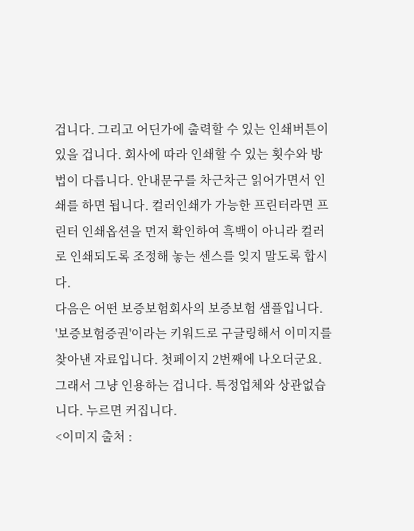겁니다. 그리고 어딘가에 출력할 수 있는 인쇄버튼이 있을 겁니다. 회사에 따라 인쇄할 수 있는 횟수와 방법이 다릅니다. 안내문구를 차근차근 읽어가면서 인쇄를 하면 됩니다. 컬러인쇄가 가능한 프린터라면 프린터 인쇄옵션을 먼저 확인하여 흑백이 아니라 컬러로 인쇄되도록 조정해 놓는 센스를 잊지 말도록 합시다.
다음은 어떤 보증보험회사의 보증보험 샘플입니다.
'보증보험증권'이라는 키워드로 구글링해서 이미지를 찾아낸 자료입니다. 첫페이지 2번째에 나오더군요. 그래서 그냥 인용하는 겁니다. 특정업체와 상관없습니다. 누르면 커집니다.
<이미지 출처 :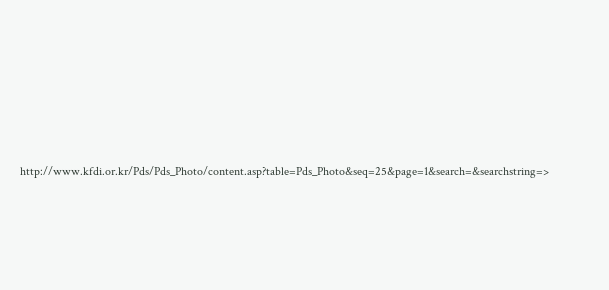http://www.kfdi.or.kr/Pds/Pds_Photo/content.asp?table=Pds_Photo&seq=25&page=1&search=&searchstring=>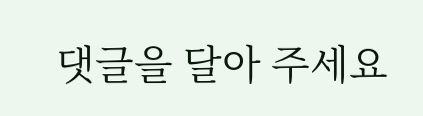댓글을 달아 주세요